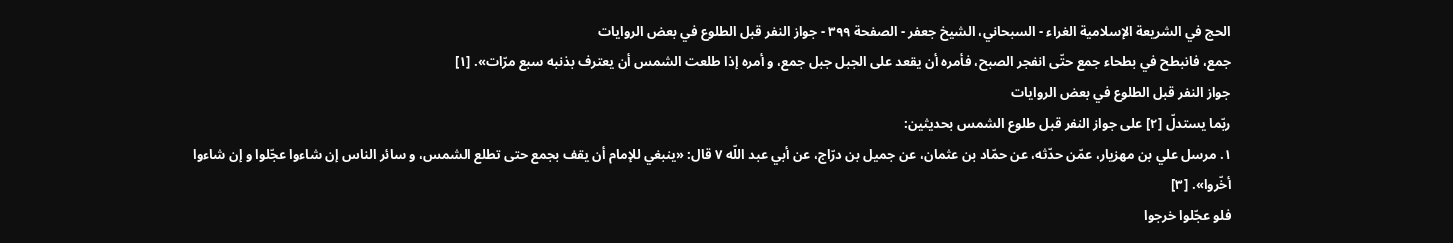الحج في الشريعة الإسلامية الغراء - السبحاني، الشيخ جعفر - الصفحة ٣٩٩ - جواز النفر قبل الطلوع في بعض الروايات
جمع، فانبطح في بطحاء جمع حتّى انفجر الصبح، فأمره أن يقعد على الجبل جبل جمع، و أمره إذا طلعت الشمس أن يعترف بذنبه سبع مرّات». [١]
جواز النفر قبل الطلوع في بعض الروايات
ربّما يستدلّ [٢] على جواز النفر قبل طلوع الشمس بحديثين:
١. مرسل علي بن مهزيار، عمّن حدّثه، عن حمّاد بن عثمان، عن جميل بن درّاج، عن أبي عبد اللّه ٧ قال: «ينبغي للإمام أن يقف بجمع حتى تطلع الشمس، و سائر الناس إن شاءوا عجّلوا و إن شاءوا أخّروا». [٣]
فلو عجّلوا خرجوا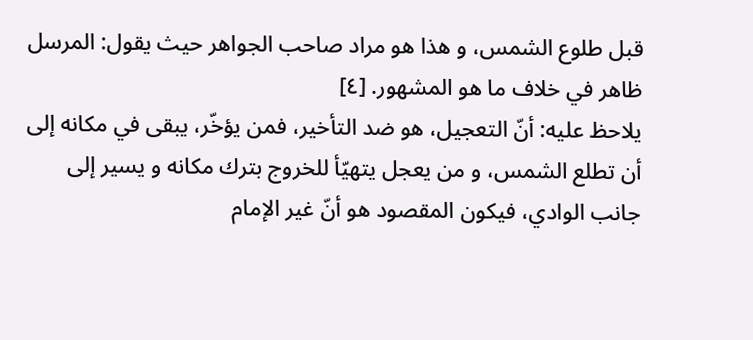قبل طلوع الشمس، و هذا هو مراد صاحب الجواهر حيث يقول: المرسل ظاهر في خلاف ما هو المشهور. [٤]
يلاحظ عليه: أنّ التعجيل، هو ضد التأخير، فمن يؤخّر، يبقى في مكانه إلى أن تطلع الشمس، و من يعجل يتهيّأ للخروج بترك مكانه و يسير إلى جانب الوادي، فيكون المقصود هو أنّ غير الإمام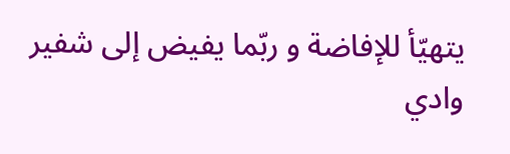يتهيّأ للإفاضة و ربّما يفيض إلى شفير وادي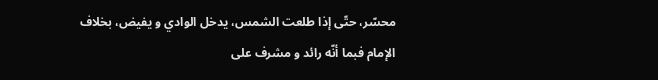محسّر، حتّى إذا طلعت الشمس، يدخل الوادي و يفيض، بخلاف الإمام فبما أنّه رائد و مشرف على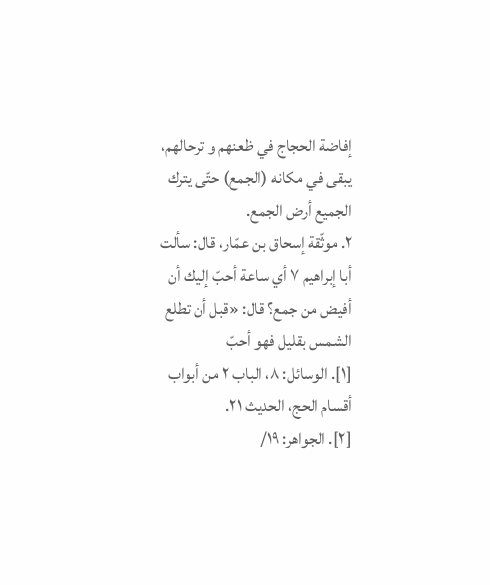إفاضة الحجاج في ظعنهم و ترحالهم، يبقى في مكانه (الجمع) حتّى يترك الجميع أرض الجمع.
٢. موثّقة إسحاق بن عمّار، قال: سألت أبا إبراهيم ٧ أي ساعة أحبّ إليك أن أفيض من جمع؟ قال: «قبل أن تطلع الشمس بقليل فهو أحبّ
[١]. الوسائل: ٨، الباب ٢ من أبواب أقسام الحج، الحديث ٢١.
[٢]. الجواهر: ١٩/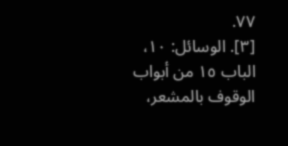٧٧.
[٣]. الوسائل: ١٠، الباب ١٥ من أبواب الوقوف بالمشعر،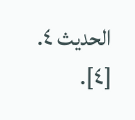الحديث ٤.
[٤].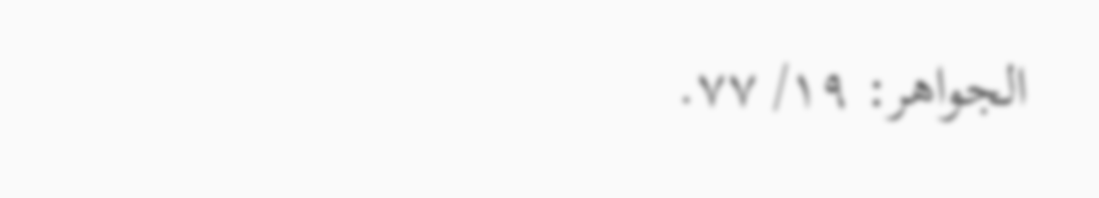الجواهر: ١٩/ ٧٧.